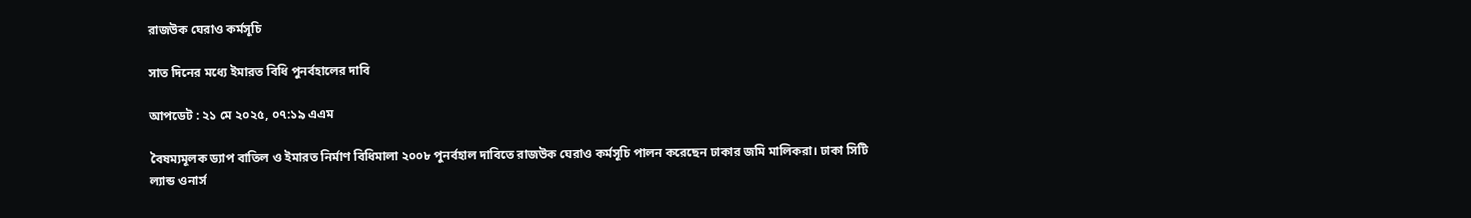রাজউক ঘেরাও কর্মসূচি

সাত দিনের মধ্যে ইমারত বিধি পুনর্বহালের দাবি

আপডেট : ২১ মে ২০২৫, ০৭:১৯ এএম

বৈষম্যমূলক ড্যাপ বাতিল ও ইমারত নির্মাণ বিধিমালা ২০০৮ পুনর্বহাল দাবিতে রাজউক ঘেরাও কর্মসূচি পালন করেছেন ঢাকার জমি মালিকরা। ঢাকা সিটি ল্যান্ড ওনার্স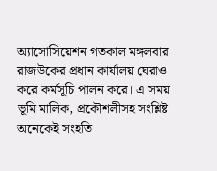অ্যাসোসিয়েশন গতকাল মঙ্গলবার রাজউকের প্রধান কার্যালয় ঘেরাও করে কর্মসূচি পালন করে। এ সময় ভূমি মালিক, প্রকৌশলীসহ সংশ্লিষ্ট অনেকেই সংহতি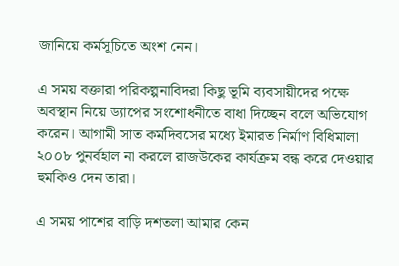জানিয়ে কর্মসূচিতে অংশ নেন।

এ সময় বক্তারা পরিকল্পনাবিদরা কিছু ভূমি ব্যবসায়ীদের পক্ষে অবস্থান নিয়ে ড্যাপের সংশোধনীতে বাধা দিচ্ছেন বলে অভিযোগ করেন। আগামী সাত কর্মদিবসের মধ্যে ইমারত নির্মাণ বিধিমালা ২০০৮ পুনর্বহাল না করলে রাজউকের কার্যক্রম বন্ধ করে দেওয়ার হুমকিও দেন তারা।

এ সময় পাশের বাড়ি দশতলা আমার কেন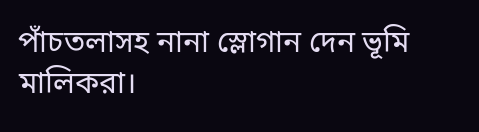পাঁচতলাসহ নানা স্লোগান দেন ভূমি মালিকরা।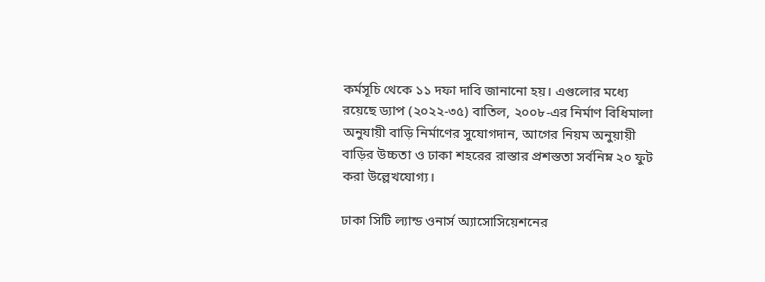কর্মসূচি থেকে ১১ দফা দাবি জানানো হয়। এগুলোর মধ্যে রয়েছে ড্যাপ (২০২২-৩৫) বাতিল, ২০০৮-এর নির্মাণ বিধিমালা অনুযায়ী বাড়ি নির্মাণের সুযোগদান, আগের নিয়ম অনুয়ায়ী বাড়ির উচ্চতা ও ঢাকা শহরের রাস্তার প্রশস্ততা সর্বনিম্ন ২০ ফুট করা উল্লেখযোগ্য।

ঢাকা সিটি ল্যান্ড ওনার্স অ্যাসোসিয়েশনের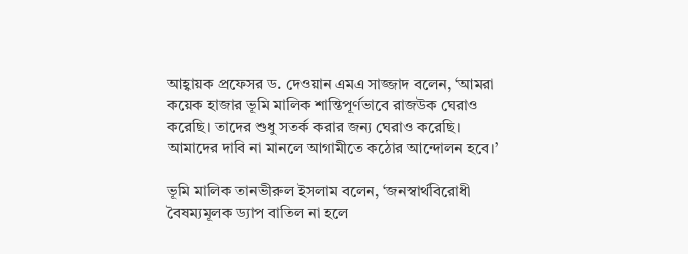আহ্বায়ক প্রফেসর ড. দেওয়ান এমএ সাজ্জাদ বলেন, ‘আমরা কয়েক হাজার ভূমি মালিক শান্তিপূর্ণভাবে রাজউক ঘেরাও করেছি। তাদের শুধু সতর্ক করার জন্য ঘেরাও করেছি। আমাদের দাবি না মানলে আগামীতে কঠোর আন্দোলন হবে।’

ভূমি মালিক তানভীরুল ইসলাম বলেন, ‘জনস্বার্থবিরোধী বৈষম্যমূলক ড্যাপ বাতিল না হলে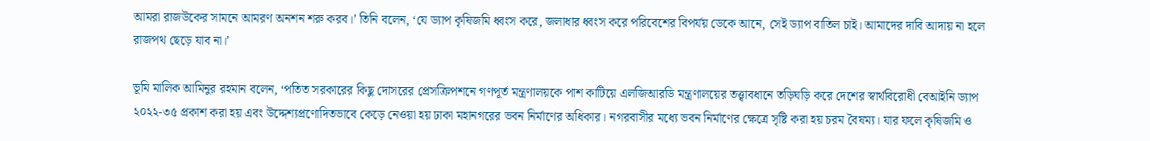আমরা রাজউকের সামনে আমরণ অনশন শরু করব।’ তিনি বলেন, ‘যে ড্যাপ কৃষিজমি ধ্বংস করে, জলাধার ধ্বংস করে পরিবেশের বিপর্যয় ডেকে আনে, সেই ড্যাপ বাতিল চাই। আমাদের দাবি আদায় না হলে রাজপথ ছেড়ে যাব না।’

ভূমি মালিক আমিনুর রহমান বলেন, ‘পতিত সরকারের কিছু দোসরের প্রেসক্রিপশনে গণপূর্ত মন্ত্রণালয়কে পাশ কাটিয়ে এলজিআরডি মন্ত্রণালয়ের তত্ত্বাবধানে তড়িঘড়ি করে দেশের স্বার্থবিরোধী বেআইনি ড্যাপ ২০২২-৩৫ প্রকাশ করা হয় এবং উদ্দেশ্যপ্রণোদিতভাবে কেড়ে নেওয়া হয় ঢাকা মহানগরের ভবন নির্মাণের অধিকার। নগরবাসীর মধ্যে ভবন নির্মাণের ক্ষেত্রে সৃষ্টি করা হয় চরম বৈষম্য। যার ফলে কৃষিজমি ও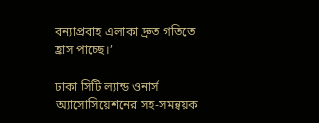বন্যাপ্রবাহ এলাকা দ্রুত গতিতে হ্রাস পাচ্ছে।’

ঢাকা সিটি ল্যান্ড ওনার্স অ্যাসোসিয়েশনের সহ-সমন্বয়ক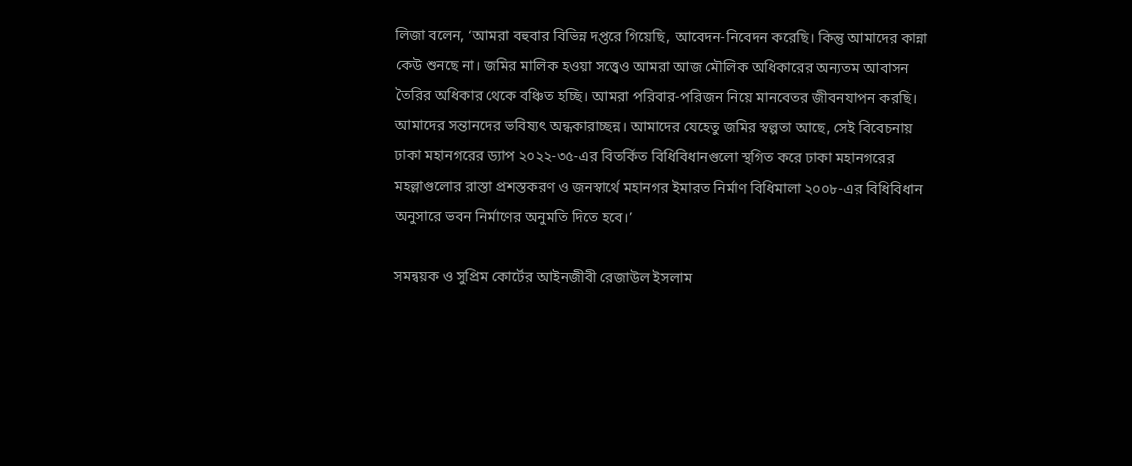লিজা বলেন, ‘আমরা বহুবার বিভিন্ন দপ্তরে গিয়েছি, আবেদন-নিবেদন করেছি। কিন্তু আমাদের কান্না কেউ শুনছে না। জমির মালিক হওয়া সত্ত্বেও আমরা আজ মৌলিক অধিকারের অন্যতম আবাসন তৈরির অধিকার থেকে বঞ্চিত হচ্ছি। আমরা পরিবার-পরিজন নিয়ে মানবেতর জীবনযাপন করছি। আমাদের সন্তানদের ভবিষ্যৎ অন্ধকারাচ্ছন্ন। আমাদের যেহেতু জমির স্বল্পতা আছে, সেই বিবেচনায় ঢাকা মহানগরের ড্যাপ ২০২২-৩৫-এর বিতর্কিত বিধিবিধানগুলো স্থগিত করে ঢাকা মহানগরের মহল্লাগুলোর রাস্তা প্রশস্তকরণ ও জনস্বার্থে মহানগর ইমারত নির্মাণ বিধিমালা ২০০৮-এর বিধিবিধান অনুসারে ভবন নির্মাণের অনুমতি দিতে হবে।’

সমন্বয়ক ও সুপ্রিম কোর্টের আইনজীবী রেজাউল ইসলাম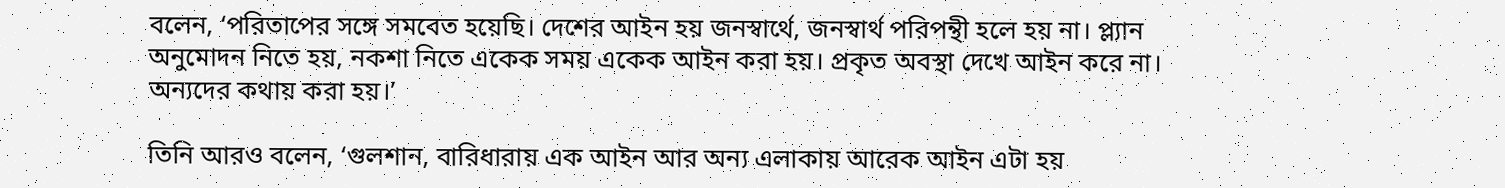বলেন, ‘পরিতাপের সঙ্গে সমবেত হয়েছি। দেশের আইন হয় জনস্বার্থে, জনস্বার্থ পরিপন্থী হলে হয় না। প্ল্যান অনুমোদন নিতে হয়, নকশা নিতে একেক সময় একেক আইন করা হয়। প্রকৃত অবস্থা দেখে আইন করে না। অন্যদের কথায় করা হয়।’

তিনি আরও বলেন, ‘গুলশান, বারিধারায় এক আইন আর অন্য এলাকায় আরেক আইন এটা হয়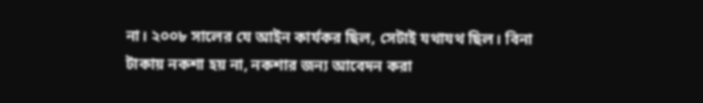না। ২০০৮ সালের যে আইন কার্যকর ছিল, সেটাই যথাযথ ছিল। বিনা টাকায় নকশা হয় না, নকশার জন্য আবেদন করা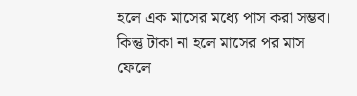হলে এক মাসের মধ্যে পাস করা সম্ভব। কিন্তু টাকা না হলে মাসের পর মাস ফেলে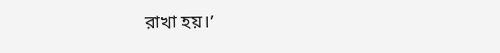রাখা হয়।’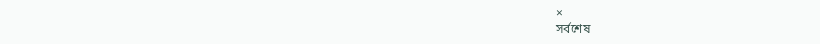×
সর্বশেষ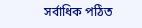সর্বাধিক পঠিত